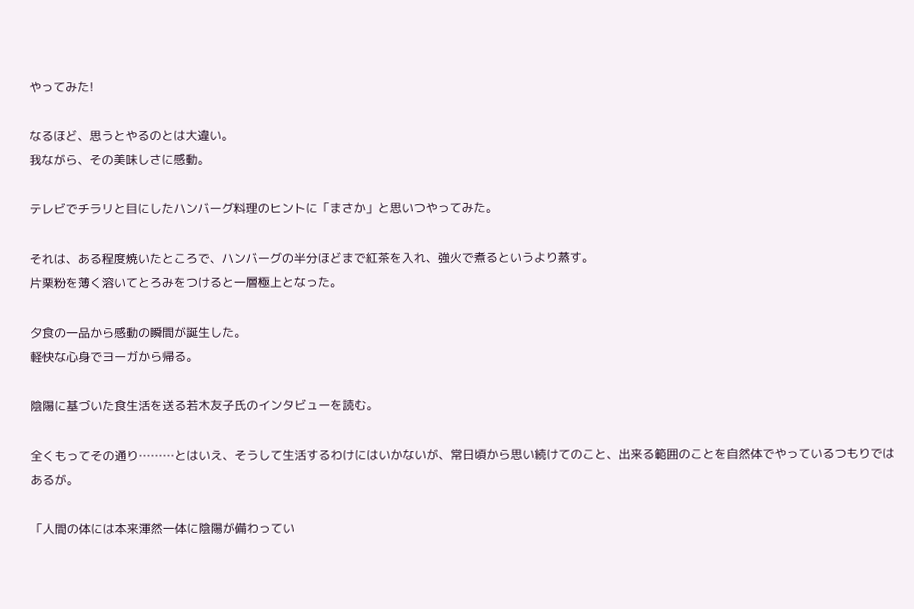やってみた!

なるほど、思うとやるのとは大違い。
我ながら、その美味しさに感動。

テレビでチラリと目にしたハンバーグ料理のヒントに「まさか」と思いつやってみた。

それは、ある程度焼いたところで、ハンバーグの半分ほどまで紅茶を入れ、強火で煮るというより蒸す。
片栗粉を薄く溶いてとろみをつけると一層極上となった。

夕食の一品から感動の瞬間が誕生した。
軽快な心身でヨーガから帰る。

陰陽に基づいた食生活を送る若木友子氏のインタビューを読む。

全くもってその通り………とはいえ、そうして生活するわけにはいかないが、常日頃から思い続けてのこと、出来る範囲のことを自然体でやっているつもりではあるが。

「人間の体には本来渾然一体に陰陽が備わってい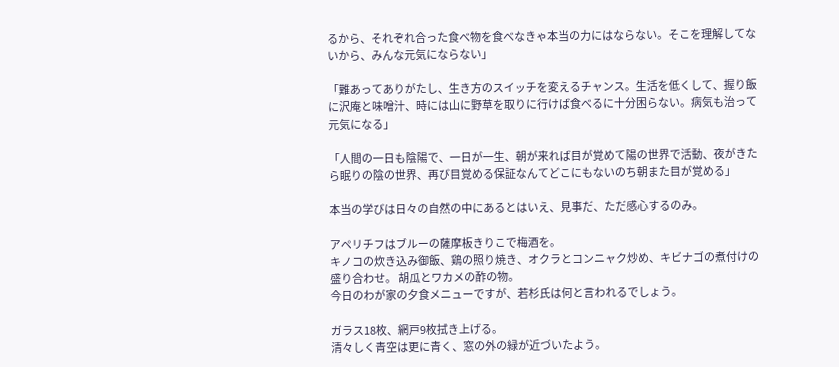るから、それぞれ合った食べ物を食べなきゃ本当の力にはならない。そこを理解してないから、みんな元気にならない」

「難あってありがたし、生き方のスイッチを変えるチャンス。生活を低くして、握り飯に沢庵と味噌汁、時には山に野草を取りに行けば食べるに十分困らない。病気も治って元気になる」

「人間の一日も陰陽で、一日が一生、朝が来れば目が覚めて陽の世界で活動、夜がきたら眠りの陰の世界、再び目覚める保証なんてどこにもないのち朝また目が覚める」

本当の学びは日々の自然の中にあるとはいえ、見事だ、ただ感心するのみ。

アペリチフはブルーの薩摩板きりこで梅酒を。
キノコの炊き込み御飯、鶏の照り焼き、オクラとコンニャク炒め、キビナゴの煮付けの盛り合わせ。 胡瓜とワカメの酢の物。
今日のわが家の夕食メニューですが、若杉氏は何と言われるでしょう。

ガラス18枚、網戸9枚拭き上げる。
清々しく青空は更に青く、窓の外の緑が近づいたよう。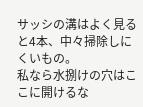サッシの溝はよく見ると4本、中々掃除しにくいもの。
私なら水捌けの穴はここに開けるな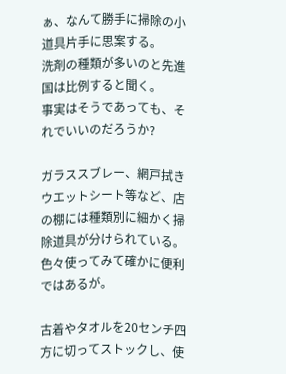ぁ、なんて勝手に掃除の小道具片手に思案する。
洗剤の種類が多いのと先進国は比例すると聞く。
事実はそうであっても、それでいいのだろうか?

ガラススブレー、網戸拭きウエットシート等など、店の棚には種類別に細かく掃除道具が分けられている。
色々使ってみて確かに便利ではあるが。

古着やタオルを20センチ四方に切ってストックし、使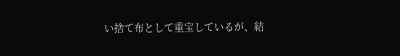い捨て布として重宝しているが、結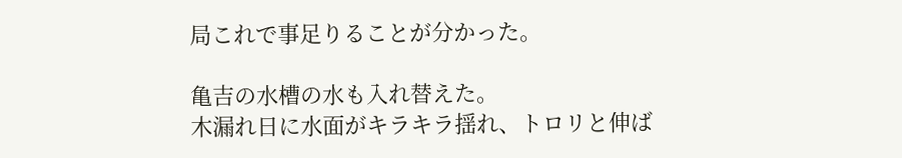局これで事足りることが分かった。

亀吉の水槽の水も入れ替えた。
木漏れ日に水面がキラキラ揺れ、トロリと伸ば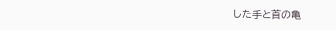した手と首の亀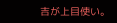吉が上目使い。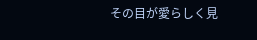その目が愛らしく見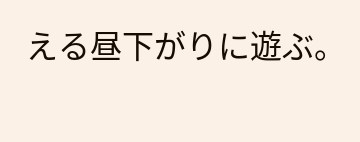える昼下がりに遊ぶ。